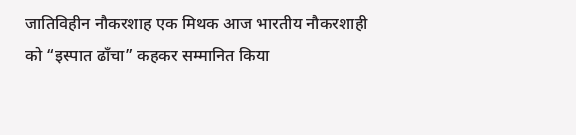जातिविहीन नौकरशाह एक मिथक आज भारतीय नौकरशाही को “इस्पात ढाँचा” कहकर सम्मानित किया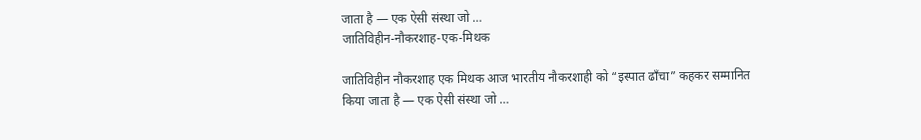जाता है — एक ऐसी संस्था जो …
जातिविहीन-नौकरशाह-एक-मिथक

जातिविहीन नौकरशाह एक मिथक आज भारतीय नौकरशाही को “इस्पात ढाँचा” कहकर सम्मानित किया जाता है — एक ऐसी संस्था जो …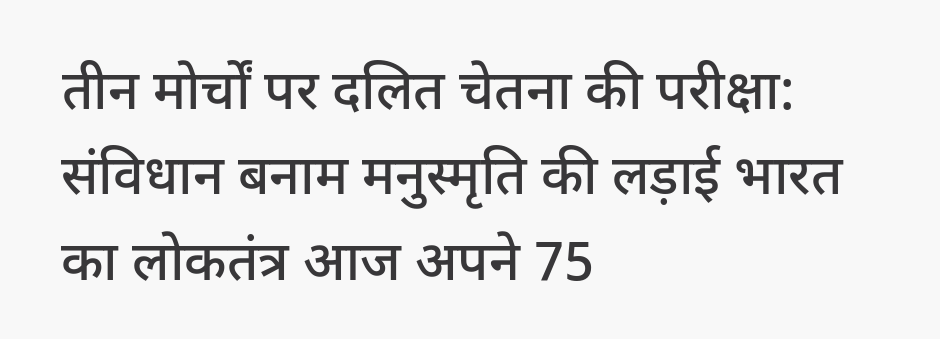तीन मोर्चों पर दलित चेतना की परीक्षा: संविधान बनाम मनुस्मृति की लड़ाई भारत का लोकतंत्र आज अपने 75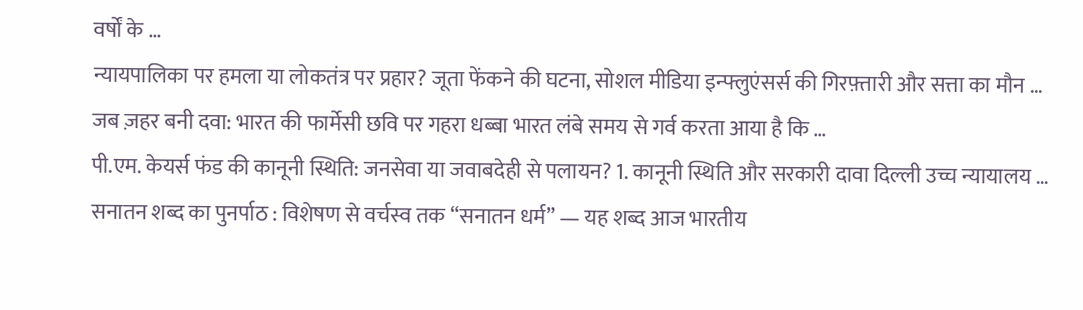वर्षों के …
न्यायपालिका पर हमला या लोकतंत्र पर प्रहार? जूता फेंकने की घटना, सोशल मीडिया इन्फ्लुएंसर्स की गिरफ़्तारी और सत्ता का मौन …
जब ज़हर बनी दवा: भारत की फार्मेसी छवि पर गहरा धब्बा भारत लंबे समय से गर्व करता आया है कि …
पी.एम. केयर्स फंड की कानूनी स्थिति: जनसेवा या जवाबदेही से पलायन? 1. कानूनी स्थिति और सरकारी दावा दिल्ली उच्च न्यायालय …
सनातन शब्द का पुनर्पाठ : विशेषण से वर्चस्व तक “सनातन धर्म” — यह शब्द आज भारतीय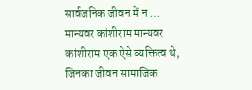सार्वजनिक जीवन में न …
मान्यवर कांशीराम मान्यवर कांशीराम एक ऐसे व्यक्तित्व थे, जिनका जीवन सामाजिक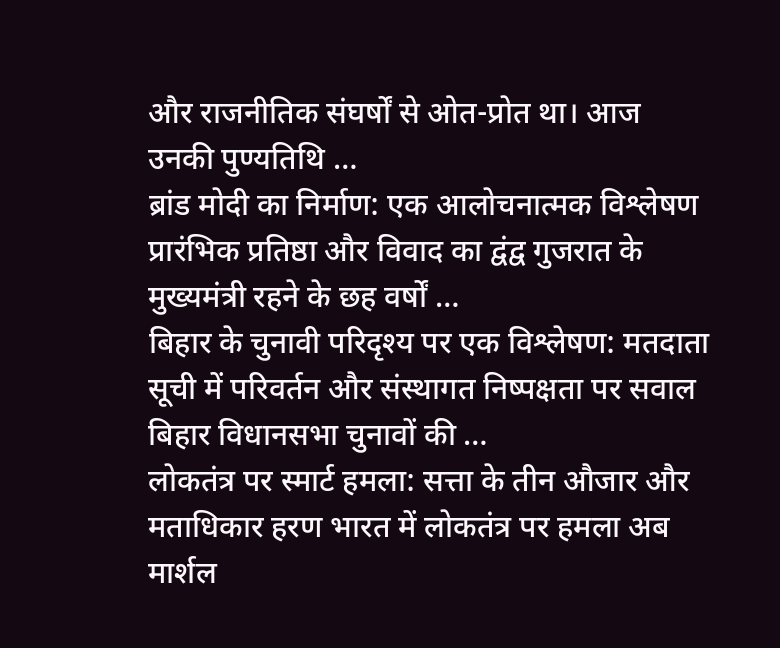और राजनीतिक संघर्षों से ओत-प्रोत था। आज उनकी पुण्यतिथि …
ब्रांड मोदी का निर्माण: एक आलोचनात्मक विश्लेषण प्रारंभिक प्रतिष्ठा और विवाद का द्वंद्व गुजरात के मुख्यमंत्री रहने के छह वर्षों …
बिहार के चुनावी परिदृश्य पर एक विश्लेषण: मतदाता सूची में परिवर्तन और संस्थागत निष्पक्षता पर सवाल बिहार विधानसभा चुनावों की …
लोकतंत्र पर स्मार्ट हमला: सत्ता के तीन औजार और मताधिकार हरण भारत में लोकतंत्र पर हमला अब मार्शल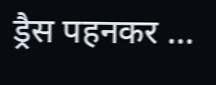ड्रैस पहनकर …